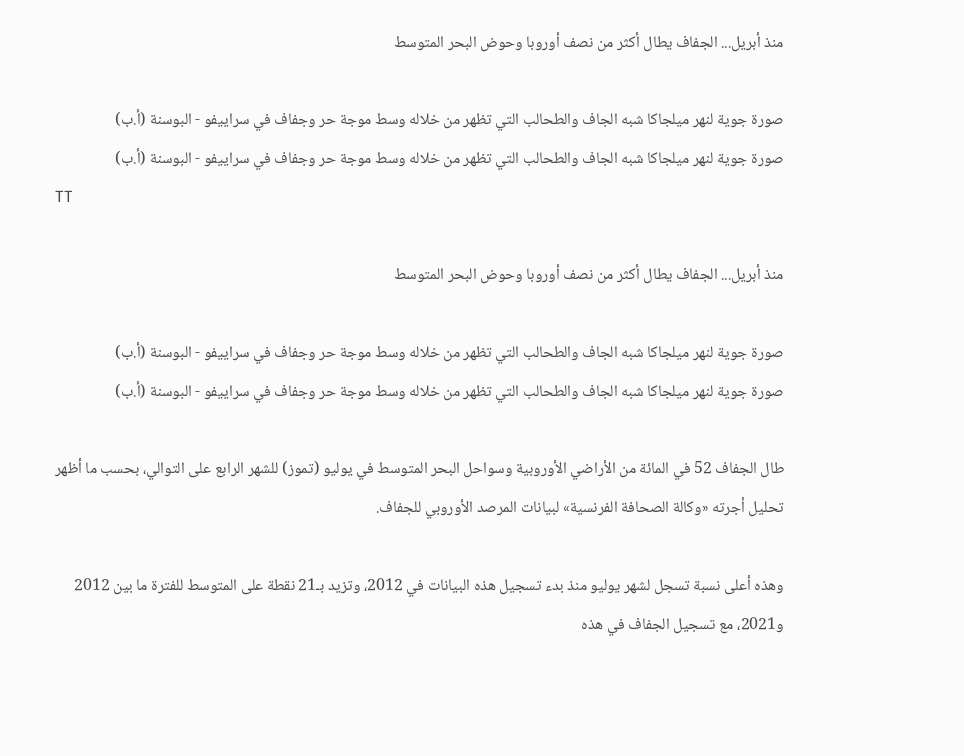منذ أبريل... الجفاف يطال أكثر من نصف أوروبا وحوض البحر المتوسط

صورة جوية لنهر ميلجاكا شبه الجاف والطحالب التي تظهر من خلاله وسط موجة حر وجفاف في سراييفو - البوسنة (أ.ب)
صورة جوية لنهر ميلجاكا شبه الجاف والطحالب التي تظهر من خلاله وسط موجة حر وجفاف في سراييفو - البوسنة (أ.ب)
TT

منذ أبريل... الجفاف يطال أكثر من نصف أوروبا وحوض البحر المتوسط

صورة جوية لنهر ميلجاكا شبه الجاف والطحالب التي تظهر من خلاله وسط موجة حر وجفاف في سراييفو - البوسنة (أ.ب)
صورة جوية لنهر ميلجاكا شبه الجاف والطحالب التي تظهر من خلاله وسط موجة حر وجفاف في سراييفو - البوسنة (أ.ب)

طال الجفاف 52 في المائة من الأراضي الأوروبية وسواحل البحر المتوسط في يوليو (تموز) للشهر الرابع على التوالي، بحسب ما أظهر تحليل أجرته «وكالة الصحافة الفرنسية» لبيانات المرصد الأوروبي للجفاف.

وهذه أعلى نسبة تسجل لشهر يوليو منذ بدء تسجيل هذه البيانات في 2012، وتزيد بـ21 نقطة على المتوسط للفترة ما بين 2012 و2021، مع تسجيل الجفاف في هذه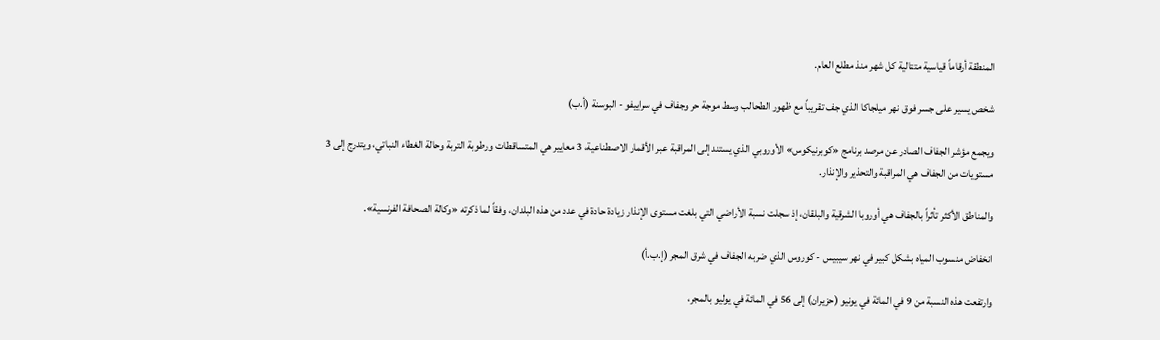المنطقة أرقاماً قياسية متتالية كل شهر منذ مطلع العام.

شخص يسير على جسر فوق نهر ميلجاكا الذي جف تقريباً مع ظهور الطحالب وسط موجة حر وجفاف في سراييفو - البوسنة (أ.ب)

ويجمع مؤشر الجفاف الصادر عن مرصد برنامج «كوبرنيكوس» الأوروبي الذي يستند إلى المراقبة عبر الأقمار الاصطناعية، 3 معايير هي المتساقطات ورطوبة التربة وحالة الغطاء النباتي، ويتدرج إلى 3 مستويات من الجفاف هي المراقبة والتحذير والإنذار.

والمناطق الأكثر تأثراً بالجفاف هي أوروبا الشرقية والبلقان، إذ سجلت نسبة الأراضي التي بلغت مستوى الإنذار زيادة حادة في عدد من هذه البلدان، وفقاً لما ذكرته «وكالة الصحافة الفرنسية».

انخفاض منسوب المياه بشكل كبير في نهر سيبيس - كوروس الذي ضربه الجفاف في شرق المجر (إ.ب.أ)

وارتفعت هذه النسبة من 9 في المائة في يونيو (حزيران) إلى 56 في المائة في يوليو بالمجر،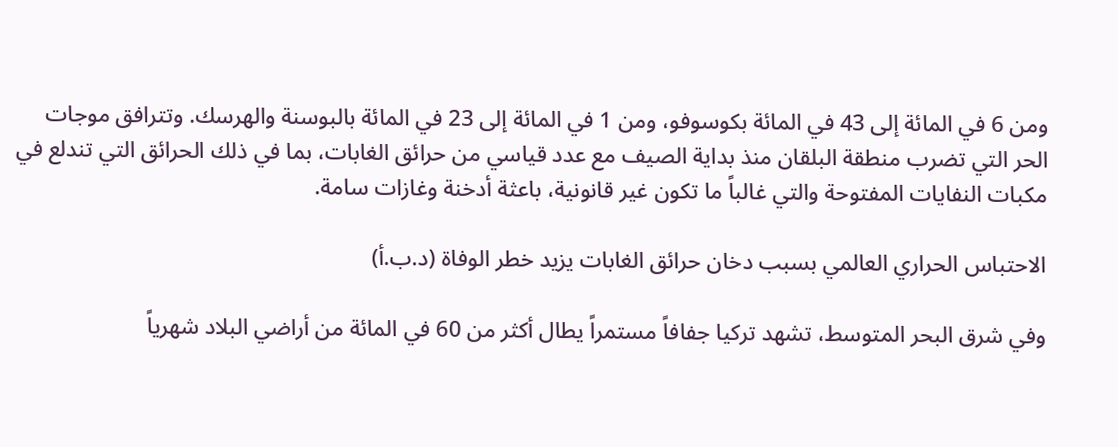ومن 6 في المائة إلى 43 في المائة بكوسوفو، ومن 1 في المائة إلى 23 في المائة بالبوسنة والهرسك. وتترافق موجات الحر التي تضرب منطقة البلقان منذ بداية الصيف مع عدد قياسي من حرائق الغابات، بما في ذلك الحرائق التي تندلع في مكبات النفايات المفتوحة والتي غالباً ما تكون غير قانونية، باعثة أدخنة وغازات سامة.

الاحتباس الحراري العالمي بسبب دخان حرائق الغابات يزيد خطر الوفاة (د.ب.أ)

وفي شرق البحر المتوسط، تشهد تركيا جفافاً مستمراً يطال أكثر من 60 في المائة من أراضي البلاد شهرياً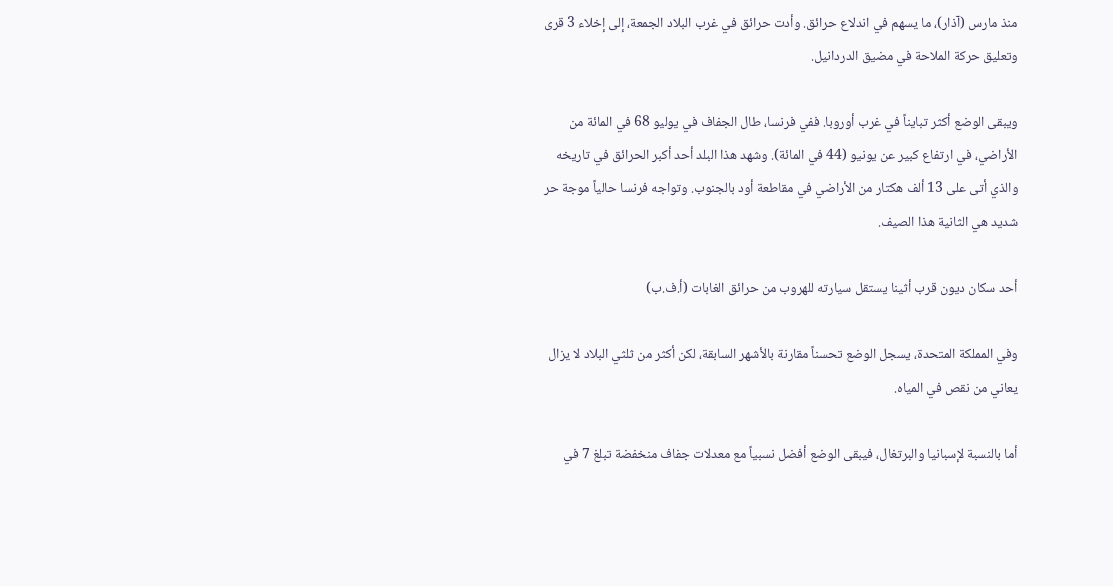منذ مارس (آذار)، ما يسهم في اندلاع حرائق. وأدت حرائق في غرب البلاد الجمعة، إلى إخلاء 3 قرى وتعليق حركة الملاحة في مضيق الدردانيل.

ويبقى الوضع أكثر تبايناً في غرب أوروبا. ففي فرنسا، طال الجفاف في يوليو 68 في المائة من الأراضي، في ارتفاع كبير عن يونيو (44 في المائة). وشهد هذا البلد أحد أكبر الحرائق في تاريخه والذي أتى على 13 ألف هكتار من الأراضي في مقاطعة أود بالجنوب. وتواجه فرنسا حالياً موجة حر شديد هي الثانية هذا الصيف.

أحد سكان ديون قرب أثينا يستقل سيارته للهروب من حرائق الغابات (أ.ف.ب)

وفي المملكة المتحدة، يسجل الوضع تحسناً مقارنة بالأشهر السابقة، لكن أكثر من ثلثي البلاد لا يزال يعاني من نقص في المياه.

أما بالنسبة لإسبانيا والبرتغال، فيبقى الوضع أفضل نسبياً مع معدلات جفاف منخفضة تبلغ 7 في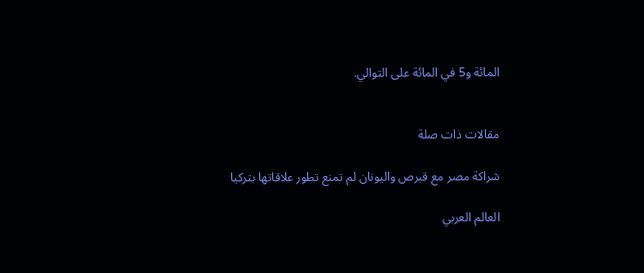المائة و5 في المائة على التوالي.


مقالات ذات صلة

شراكة مصر مع قبرص واليونان لم تمنع تطور علاقاتها بتركيا

العالم العربي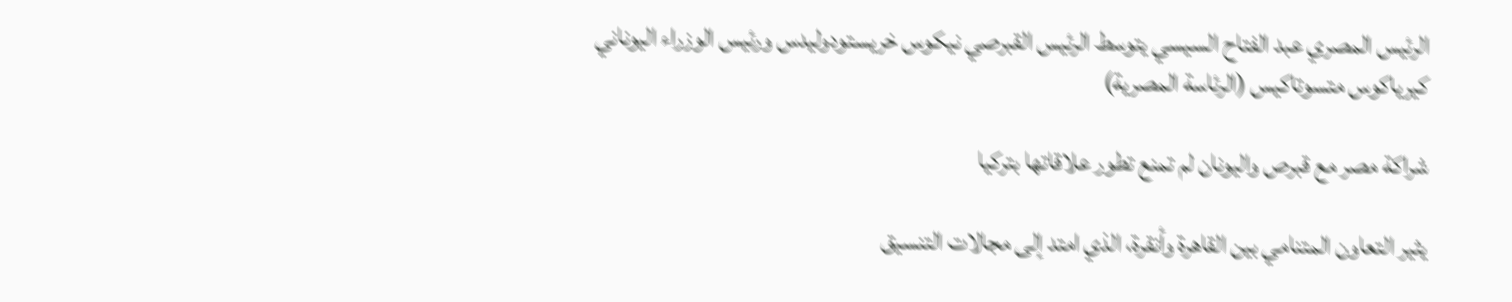الرئيس المصري عبد الفتاح السيسي يتوسط الرئيس القبرصي نيكوس خريستودوليدس ورئيس الوزراء اليوناني كيرياكوس متسوتاكيس (الرئاسة المصرية)

شراكة مصر مع قبرص واليونان لم تمنع تطور علاقاتها بتركيا

يثير التعاون المتنامي بين القاهرة وأنقرة، الذي امتد إلى مجالات التنسيق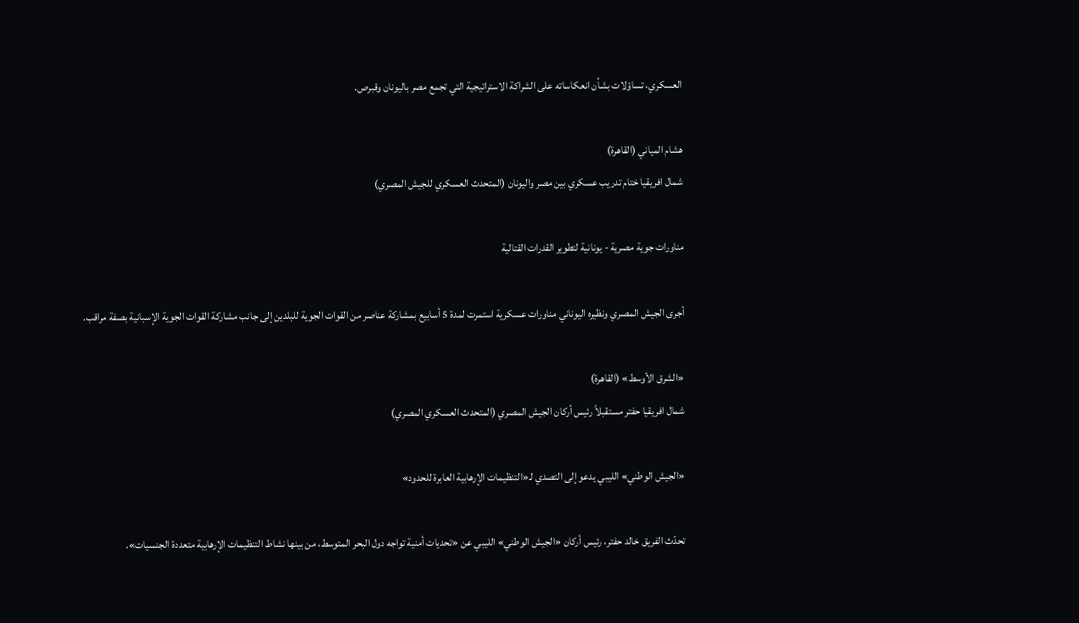العسكري، تساؤلات بشأن انعكاساته على الشراكة الاستراتيجية التي تجمع مصر باليونان وقبرص.

هشام المياني (القاهرة)
شمال افريقيا ختام تدريب عسكري بين مصر واليونان (المتحدث العسكري للجيش المصري)

مناورات جوية مصرية - يونانية لتطوير القدرات القتالية

أجرى الجيش المصري ونظيره اليوناني مناورات عسكرية استمرت لمدة 5 أسابيع بمشاركة عناصر من القوات الجوية للبلدين إلى جانب مشاركة القوات الجوية الإسبانية بصفة مراقب.

«الشرق الأوسط» (القاهرة)
شمال افريقيا حفتر مستقبلاً رئيس أركان الجيش المصري (المتحدث العسكري المصري)

«الجيش الوطني» الليبي يدعو إلى التصدي لـ«التنظيمات الإرهابية العابرة للحدود»

تحدّث الفريق خالد حفتر، رئيس أركان «الجيش الوطني» الليبي عن «تحديات أمنية تواجه دول البحر المتوسط، من بينها نشاط التنظيمات الإرهابية متعددة الجنسيات».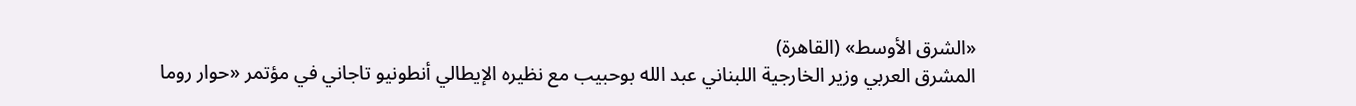«الشرق الأوسط» (القاهرة)
المشرق العربي وزير الخارجية اللبناني عبد الله بوحبيب مع نظيره الإيطالي أنطونيو تاجاني في مؤتمر «حوار روما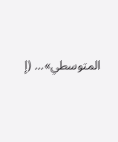المتوسطي»... (إ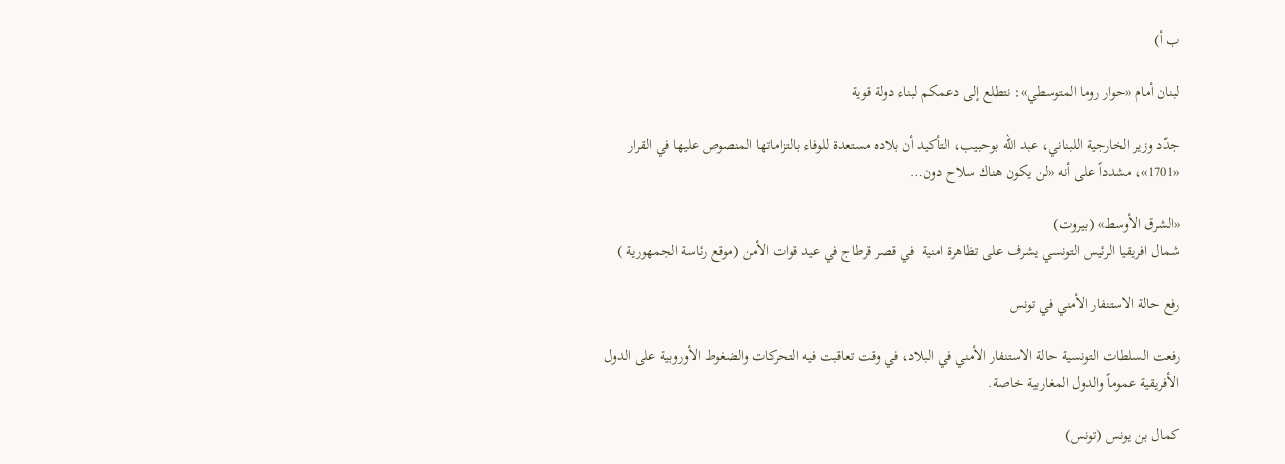ب أ)

لبنان أمام «حوار روما المتوسطي»: نتطلع إلى دعمكم لبناء دولة قوية

جدّد وزير الخارجية اللبناني، عبد الله بوحبيب، التأكيد أن بلاده مستعدة للوفاء بالتزاماتها المنصوص عليها في القرار «1701»، مشدداً على أنه «لن يكون هناك سلاح دون…

«الشرق الأوسط» (بيروت)
شمال افريقيا الرئيس التونسي يشرف على تظاهرة امنية  في قصر قرطاج في عيد قوات الأمن (موقع رئاسة الجمهورية )

رفع حالة الاستنفار الأمني في تونس

رفعت السلطات التونسية حالة الاستنفار الأمني في البلاد، في وقت تعاقبت فيه التحركات والضغوط الأوروبية على الدول الأفريقية عموماً والدول المغاربية خاصة.

كمال بن يونس (تونس)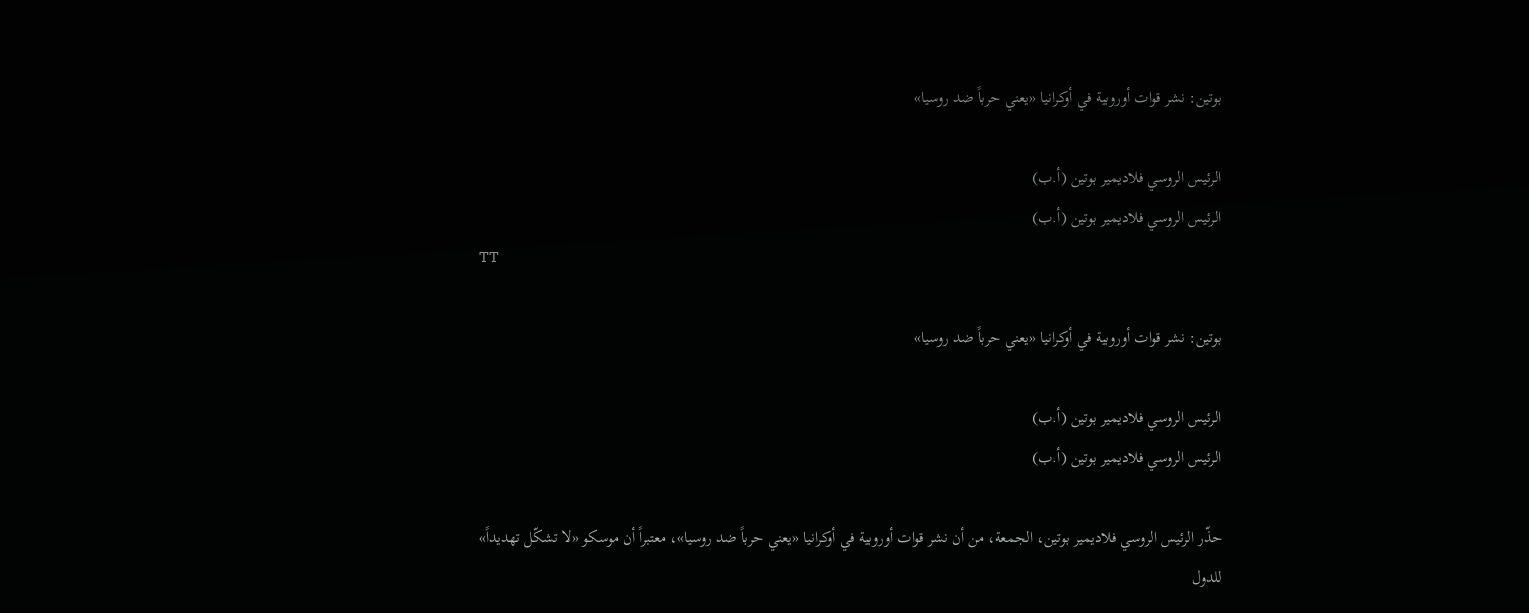بوتين: نشر قوات أوروبية في أوكرانيا «يعني حرباً ضد روسيا»

الرئيس الروسي فلاديمير بوتين (أ.ب)
الرئيس الروسي فلاديمير بوتين (أ.ب)
TT

بوتين: نشر قوات أوروبية في أوكرانيا «يعني حرباً ضد روسيا»

الرئيس الروسي فلاديمير بوتين (أ.ب)
الرئيس الروسي فلاديمير بوتين (أ.ب)

حذّر الرئيس الروسي فلاديمير بوتين، الجمعة، من أن نشر قوات أوروبية في أوكرانيا «يعني حرباً ضد روسيا»، معتبراً أن موسكو «لا تشكّل تهديداً» للدول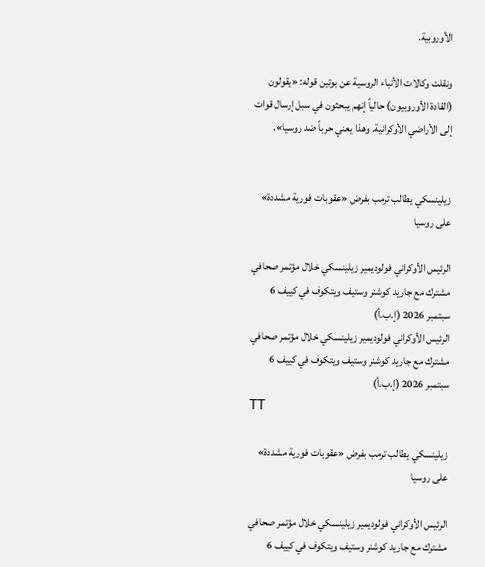الأوروبية.

ونقلت وكالات الأنباء الروسية عن بوتين قوله: «يقولون (القادة الأوروبيون) حالياً إنهم يبحثون في سبل إرسال قوات إلى الأراضي الأوكرانية. وهذا يعني حرباً ضد روسيا».


زيلينسكي يطالب ترمب بفرض «عقوبات فورية مشددة» على روسيا

الرئيس الأوكراني فولوديمير زيلينسكي خلال مؤتمر صحافي مشترك مع جاريد كوشنر وستيف ويتكوف في كييف 6 سبتمبر 2026 (إ.ب.أ)
الرئيس الأوكراني فولوديمير زيلينسكي خلال مؤتمر صحافي مشترك مع جاريد كوشنر وستيف ويتكوف في كييف 6 سبتمبر 2026 (إ.ب.أ)
TT

زيلينسكي يطالب ترمب بفرض «عقوبات فورية مشددة» على روسيا

الرئيس الأوكراني فولوديمير زيلينسكي خلال مؤتمر صحافي مشترك مع جاريد كوشنر وستيف ويتكوف في كييف 6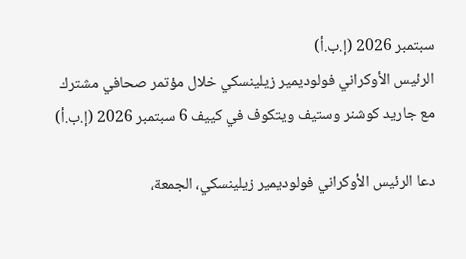سبتمبر 2026 (إ.ب.أ)
الرئيس الأوكراني فولوديمير زيلينسكي خلال مؤتمر صحافي مشترك مع جاريد كوشنر وستيف ويتكوف في كييف 6 سبتمبر 2026 (إ.ب.أ)

دعا الرئيس الأوكراني فولوديمير زيلينسكي، الجمعة،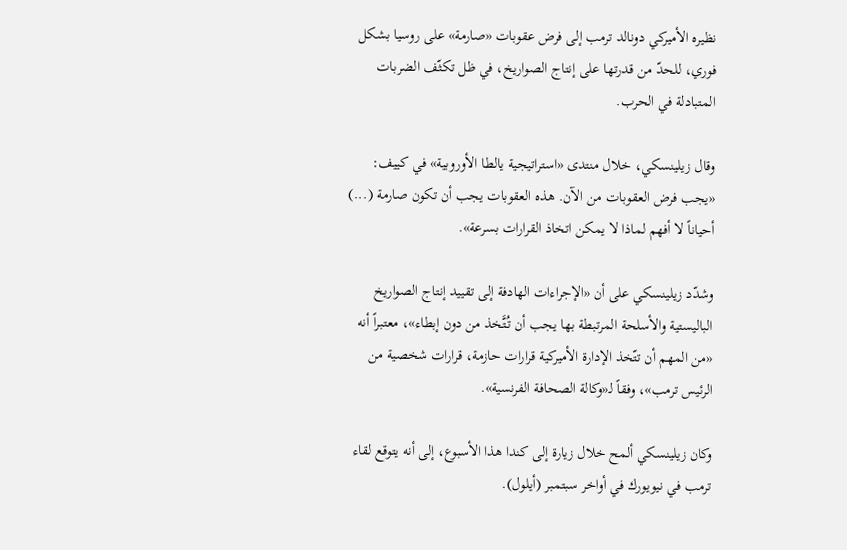نظيره الأميركي دونالد ترمب إلى فرض عقوبات «صارمة» على روسيا بشكل فوري، للحدّ من قدرتها على إنتاج الصواريخ، في ظل تكثّف الضربات المتبادلة في الحرب.

وقال زيلينسكي، خلال منتدى «استراتيجية يالطا الأوروبية» في كييف: «يجب فرض العقوبات من الآن. هذه العقوبات يجب أن تكون صارمة (...) أحياناً لا أفهم لماذا لا يمكن اتخاذ القرارات بسرعة».

وشدّد زيلينسكي على أن «الإجراءات الهادفة إلى تقييد إنتاج الصواريخ الباليستية والأسلحة المرتبطة بها يجب أن تُتَّخذ من دون إبطاء»، معتبراً أنه «من المهم أن تتّخذ الإدارة الأميركية قرارات حازمة، قرارات شخصية من الرئيس ترمب»، وفقاً لـ«وكالة الصحافة الفرنسية».

وكان زيلينسكي ألمح خلال زيارة إلى كندا هذا الأسبوع، إلى أنه يتوقع لقاء ترمب في نيويورك في أواخر سبتمبر (أيلول).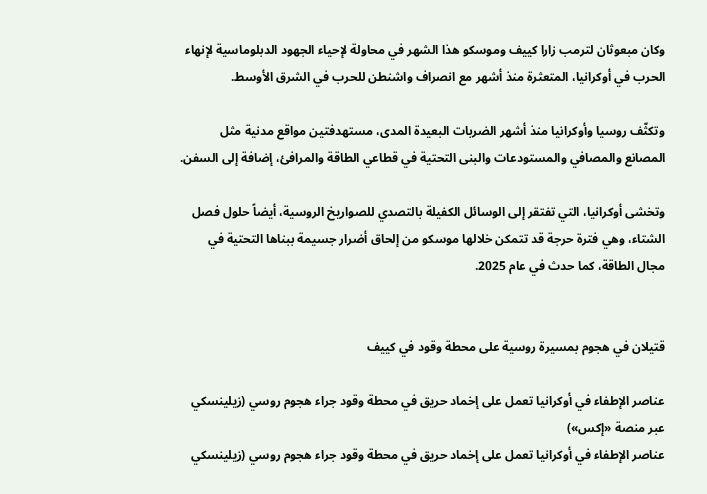وكان مبعوثان لترمب زارا كييف وموسكو هذا الشهر في محاولة لإحياء الجهود الدبلوماسية لإنهاء الحرب في أوكرانيا، المتعثرة منذ أشهر مع انصراف واشنطن للحرب في الشرق الأوسط.

وتكثّف روسيا وأوكرانيا منذ أشهر الضربات البعيدة المدى، مستهدفتين مواقع مدنية مثل المصانع والمصافي والمستودعات والبنى التحتية في قطاعي الطاقة والمرافئ، إضافة إلى السفن.

وتخشى أوكرانيا، التي تفتقر إلى الوسائل الكفيلة بالتصدي للصواريخ الروسية، أيضاً حلول فصل الشتاء، وهي فترة حرجة قد تتمكن خلالها موسكو من إلحاق أضرار جسيمة ببناها التحتية في مجال الطاقة، كما حدث في عام 2025.


قتيلان في هجوم بمسيرة روسية على محطة وقود في كييف

عناصر الإطفاء في أوكرانيا تعمل على إخماد حريق في محطة وقود جراء هجوم روسي (زيلينسكي عبر منصة «إكس»)
عناصر الإطفاء في أوكرانيا تعمل على إخماد حريق في محطة وقود جراء هجوم روسي (زيلينسكي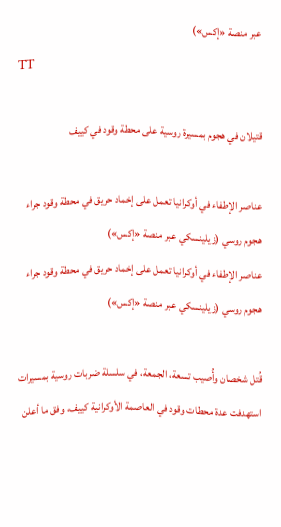عبر منصة «إكس»)
TT

قتيلان في هجوم بمسيرة روسية على محطة وقود في كييف

عناصر الإطفاء في أوكرانيا تعمل على إخماد حريق في محطة وقود جراء هجوم روسي (زيلينسكي عبر منصة «إكس»)
عناصر الإطفاء في أوكرانيا تعمل على إخماد حريق في محطة وقود جراء هجوم روسي (زيلينسكي عبر منصة «إكس»)

قُتل شخصان وأُصيب تسعة، الجمعة، في سلسلة ضربات روسية بمسيرات استهدفت عدة محطات وقود في العاصمة الأوكرانية كييف، وفق ما أعلن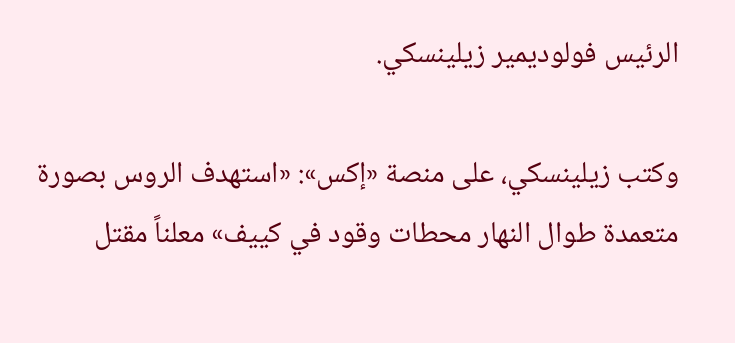الرئيس فولوديمير زيلينسكي.

وكتب زيلينسكي، على منصة «إكس»: «استهدف الروس بصورة متعمدة طوال النهار محطات وقود في كييف» معلناً مقتل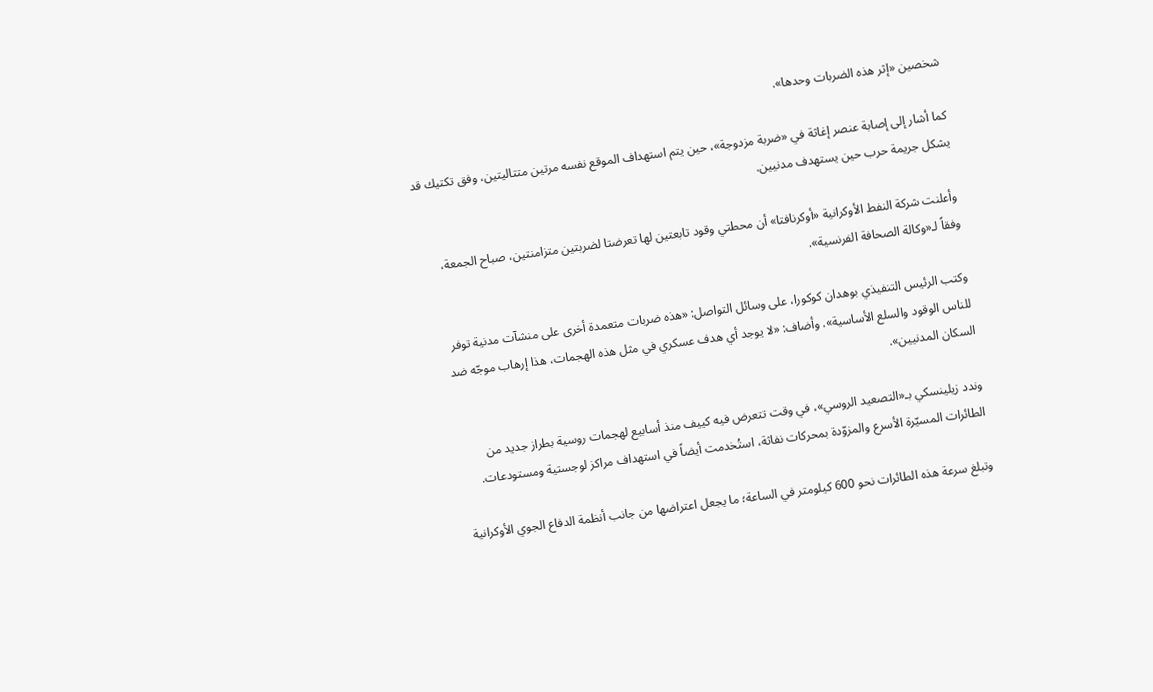شخصين «إثر هذه الضربات وحدها».

كما أشار إلى إصابة عنصر إغاثة في «ضربة مزدوجة»، حين يتم استهداف الموقع نفسه مرتين متتاليتين، وفق تكتيك قد يشكل جريمة حرب حين يستهدف مدنيين.

وأعلنت شركة النفط الأوكرانية «أوكرنافتا» أن محطتي وقود تابعتين لها تعرضتا لضربتين متزامنتين، صباح الجمعة، وفقاً لـ«وكالة الصحافة الفرنسية».

وكتب الرئيس التنفيذي بوهدان كوكورا، على وسائل التواصل: «هذه ضربات متعمدة أخرى على منشآت مدنية توفر للناس الوقود والسلع الأساسية». وأضاف: «لا يوجد أي هدف عسكري في مثل هذه الهجمات، هذا إرهاب موجّه ضد السكان المدنيين».

وندد زيلينسكي بـ«التصعيد الروسي»، في وقت تتعرض فيه كييف منذ أسابيع لهجمات روسية بطراز جديد من الطائرات المسيّرة الأسرع والمزوّدة بمحركات نفاثة، استُخدمت أيضاً في استهداف مراكز لوجستية ومستودعات.

وتبلغ سرعة هذه الطائرات نحو 600 كيلومتر في الساعة؛ ما يجعل اعتراضها من جانب أنظمة الدفاع الجوي الأوكرانية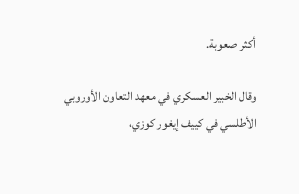أكثر صعوبة.

وقال الخبير العسكري في معهد التعاون الأوروبي الأطلسي في كييف إيغور كوزي،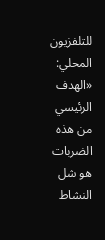للتلفزيون المحلي: «الهدف الرئيسي من هذه الضربات هو شل النشاط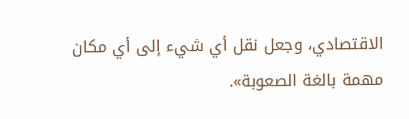الاقتصادي، وجعل نقل أي شيء إلى أي مكان مهمة بالغة الصعوبة».